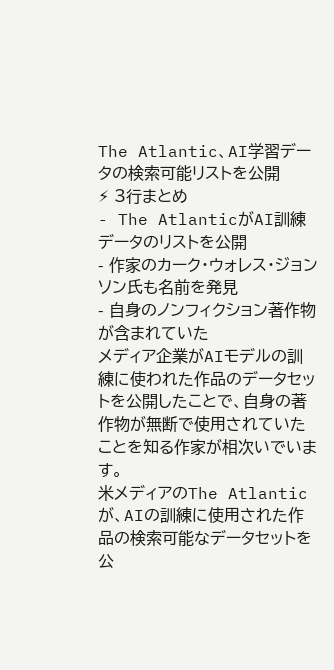The Atlantic、AI学習データの検索可能リストを公開
⚡ 3行まとめ
- The AtlanticがAI訓練データのリストを公開
- 作家のカーク・ウォレス・ジョンソン氏も名前を発見
- 自身のノンフィクション著作物が含まれていた
メディア企業がAIモデルの訓練に使われた作品のデータセットを公開したことで、自身の著作物が無断で使用されていたことを知る作家が相次いでいます。
米メディアのThe Atlanticが、AIの訓練に使用された作品の検索可能なデータセットを公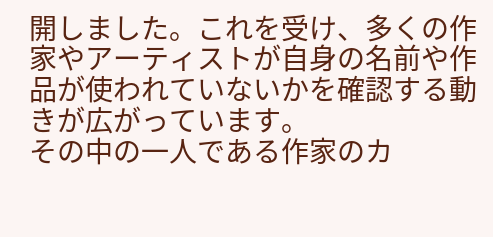開しました。これを受け、多くの作家やアーティストが自身の名前や作品が使われていないかを確認する動きが広がっています。
その中の一人である作家のカ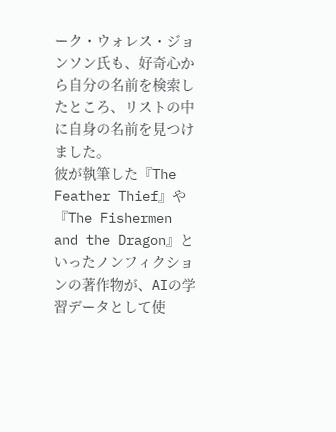ーク・ウォレス・ジョンソン氏も、好奇心から自分の名前を検索したところ、リストの中に自身の名前を見つけました。
彼が執筆した『The Feather Thief』や『The Fishermen and the Dragon』といったノンフィクションの著作物が、AIの学習データとして使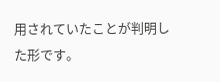用されていたことが判明した形です。